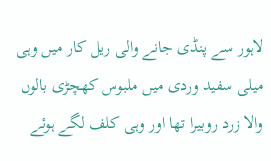لاہور سے پنڈی جانے والی ریل کار میں وہی میلی سفید وردی میں ملبوس کھچڑی بالوں والا زرد روبیرا تھا اور وہی کلف لگے ہوئے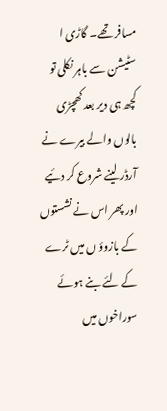مسافر تھے۔ گاڑی ا سٹیشن سے باہر نکلی تو کچھ ہی دیر بعد کھچڑی بالوں والے بیرے نے آرڈر لینے شروع کر دئیے اور پھر اس نے نشستوں کے بازوؤ ں میں ٹرے کے لئے بنے ہوئے سوراخوں میں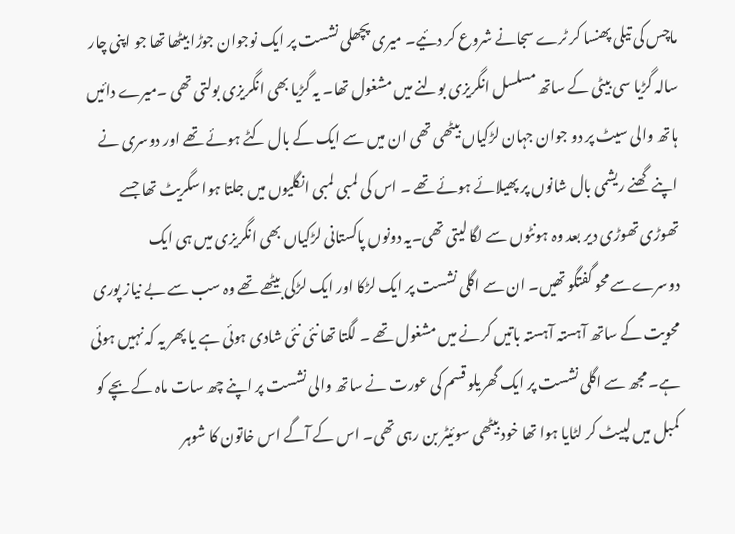ماچس کی تیلی پھنسا کر ٹرے سجانے شروع کر دئیے۔ میری پچھلی نشست پر ایک نوجوان جوڑا بیٹھا تھا جو اپنی چار سالہ گڑیا سی بیٹی کے ساتھ مسلسل انگریزی بولنے میں مشغول تھا۔ یہ گڑیا بھی انگریزی بولتی تھی ۔میرے دائیں ہاتھ والی سیٹ پر دو جوان جہان لڑکیاں بیٹھی تھی ان میں سے ایک کے بال کٹے ہوئے تھے اور دوسری نے اپنے گھنے ریشمی بال شانوں پر پھیلائے ہوئے تھے ۔ اس کی لمبی لمبی انگلیوں میں جلتا ہوا سگریٹ تھا جسے تھوڑی تھوڑی دیر بعد وہ ہونٹوں سے لگا لیتی تھی۔یہ دونوں پاکستانی لڑکیاں بھی انگریزی میں ہی ایک دوسرےسے محو گفتگو تھیں۔ ان سے اگلی نشست پر ایک لڑکا اور ایک لڑکی بیٹھے تھے وہ سب سے بے نیاز پوری محویت کے ساتھ آہستہ آہستہ باتیں کرنے میں مشغول تھے ۔ لگتا تھا نئی نئی شادی ہوئی ہے یا پھر یہ کہ نہیں ہوئی ہے۔ مجھ سے اگلی نشست پر ایک گھریلو قسم کی عورت نے ساتھ والی نشست پر اپنے چھ سات ماہ کے بچے کو کمبل میں لپیٹ کر لٹایا ہوا تھا خود بیٹھی سوئیٹر بن رہی تھی۔ اس کے آگے اس خاتون کا شوہر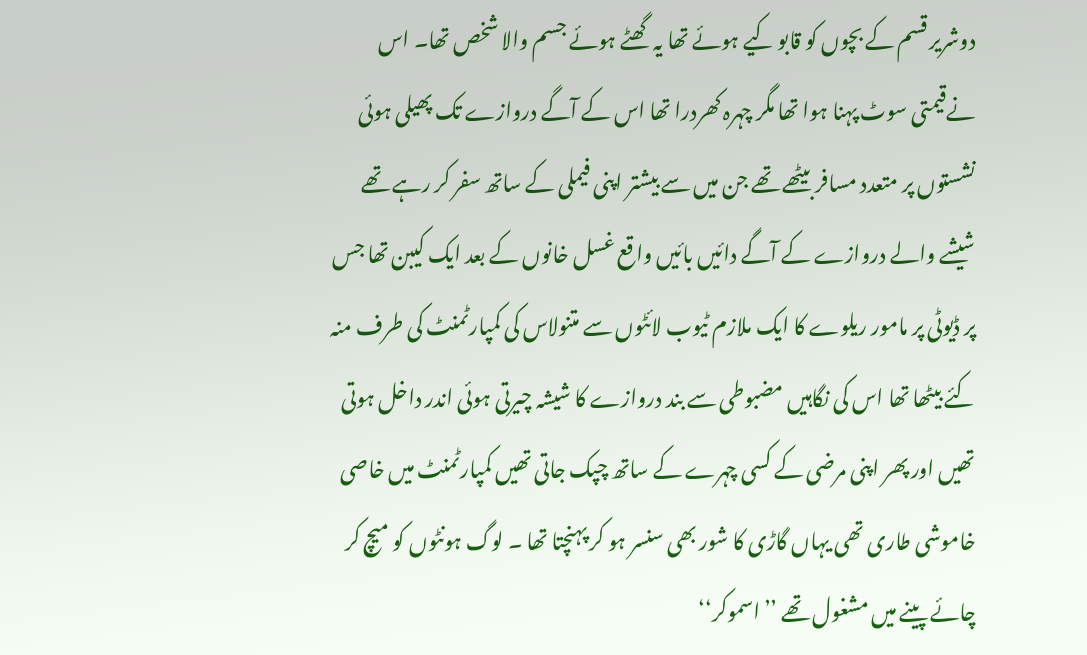دوشریر قسم کے بچوں کو قابو کیے ہوئے تھا یہ گھٹے ہوئے جسم والا شخص تھا۔ اس نےقیمتی سوٹ پہنا ہوا تھا مگر چہرہ کھردرا تھا اس کے آگے دروازے تک پھیلی ہوئی نشستوں پر متعدد مسافر بیٹھے تھے جن میں سے بیشتر اپنی فیملی کے ساتھ سفر کر رہے تھے شیشے والے دروازے کے آگے دائیں بائیں واقع غسل خانوں کے بعد ایک کیبن تھا جس پر ڈیوٹی پر مامور ریلوے کا ایک ملازم ٹیوب لائٹوں سے متنولاس کی کمپارٹمنٹ کی طرف منہ کئے بیٹھا تھا اس کی نگاہیں مضبوطی سے بند دروازے کا شیشہ چیرتی ہوئی اندر داخل ہوتی تھیں اور پھر اپنی مرضی کے کسی چہرے کے ساتھ چپک جاتی تھیں کمپارٹمنٹ میں خاصی خاموشی طاری تھی یہاں گاڑی کا شور بھی سنسر ہو کر پہنچتا تھا ۔ لوگ ہونٹوں کو میچ کر چائے پینے میں مشغول تھے ’’اسموکر‘‘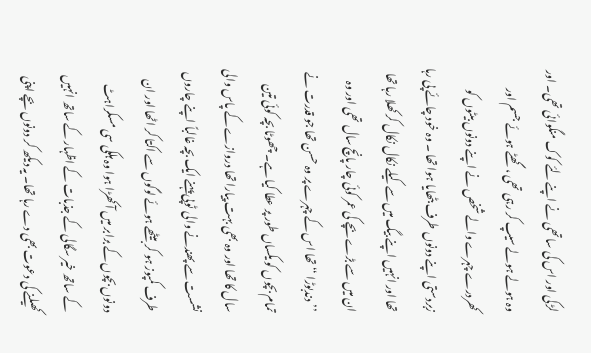لڑکی اور اس کی ساتھی نے اپنے لئے کوک منگوائی تھی۔ اور وہ ہولے ہولے سیپ کر رہی تھی ، گھٹے ہوئے جسم اور کھردرے چہرے والے شخص نے اپنے دونوں بیٹوں کو زبردستی اپنے دونوں طرف بٹھایا ہوا تھا ۔ وہ خود چائے پی رہا تھا اور انہیں اپنے بیگ میں سے کیلے نکال نکال کر کھلا رہا تھا ان میں سے بڑے بچے کی عمر کوئی چار پانچ سال تھی اور وہ ’’دندبوڑا ‘‘تھا اس کے چہرے پر وہ حسن تھا جو قدرت نے تمام بچوں کو یکساں طور پر عطا کیا ہے۔ چھوٹا بچہ کوئی تین سال کا تھا اور وہ بھی بہت پیارا تھا دروازے کے پاس والی نشست سے پھندنے والی ٹوپی پہنے ایک بچہ غالباً اپنے چاروں طرف کمپوز ہو کر بیٹھے ہوئے لوگوں سے اکتا کر اٹھا اور ان دونوں بچوں کے برابر میں آ کھڑا ہوا وہ ہلکی سی مسکراہٹ کے ساتھ خیر سگالی کے جذبات کے اظہار کے ساتھ انہیں کھیلنے کی دعوت بھی دے رہا تھا۔ یہ دیکھ کر دونوں بچے اپنی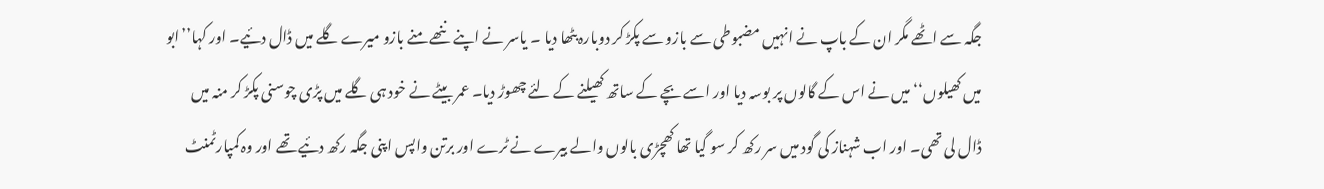جگہ سے اٹھے مگر ان کے باپ نے انہیں مضبوطی سے بازو سے پکڑ کر دوبارہ بٹھا دیا ۔ یاسر نے اپنے ننھے منے بازو میرے گلے میں ڈال دئیے۔ اور کہا’’ابو میں کھیلوں‘‘ میں نے اس کے گالوں پر بوسہ دیا اور اسے بچے کے ساتھ کھیلنے کے لئے چھوڑ دیا۔ عمر بیٹے نے خود ہی گلے میں پڑی چوسنی پکڑ کر منہ میں ڈال لی تھی۔ اور اب شہناز کی گود میں سر رکھ کر سو گیا تھا کھچڑی بالوں والے بیرے نے ٹرے اور برتن واپس اپنی جگہ رکھ دئیے تھے اور وہ کمپارٹمنٹ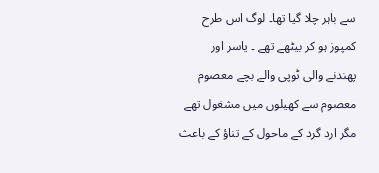سے باہر چلا گیا تھا۔ لوگ اس طرح کمپوز ہو کر بیٹھے تھے ۔ یاسر اور پھندنے والی ٹوپی والے بچے معصوم معصوم سے کھیلوں میں مشغول تھے مگر ارد گرد کے ماحول کے تناؤ کے باعث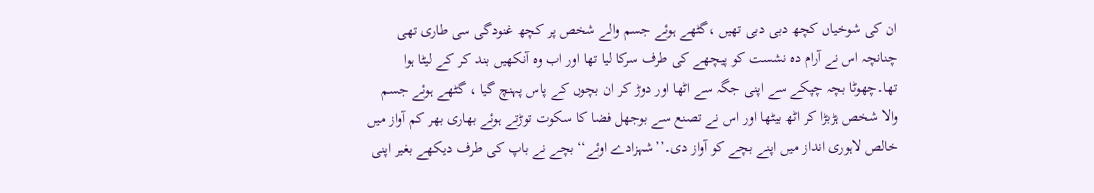ان کی شوخیاں کچھ دبی دبی تھیں ،گٹھے ہوئے جسم والے شخص پر کچھ غنودگی سی طاری تھی چنانچہ اس نے آرام دہ نشست کو پیچھے کی طرف سرکا لیا تھا اور اب وہ آنکھیں بند کر کے لیٹا ہوا تھا۔چھوٹا بچہ چپکے سے اپنی جگہ سے اٹھا اور دوڑ کر ان بچوں کے پاس پہنچ گیا ، گٹھے ہوئے جسم والا شخص ہڑبڑا کر اٹھ بیٹھا اور اس نے تصنع سے بوجھل فضا کا سکوت توڑتے ہوئے بھاری بھر کم آواز میں خالص لاہوری انداز میں اپنے بچے کو آواز دی۔’’شہزادے اوئے‘‘ بچے نے باپ کی طرف دیکھے بغیر اپنی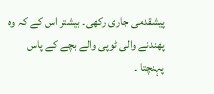پیشقدمی جاری رکھی۔ بیشتر اس کے کہ وہ پھندنے والی ٹوپی والے بچے کے پاس پہنچتا ۔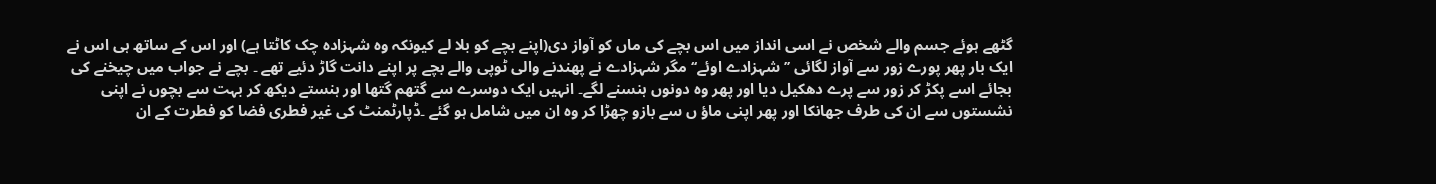گٹھے ہوئے جسم والے شخص نے اسی انداز میں اس بچے کی ماں کو آواز دی(اپنے بچے کو بلا لے کیونکہ وہ شہزادہ چک کاٹتا ہے) اور اس کے ساتھ ہی اس نے ایک بار پھر پورے زور سے آواز لگائی ’’شہزادے اوئے‘‘ مگر شہزادے نے پھندنے والی ٹوپی والے بچے پر اپنے دانت گاڑ دئیے تھے ۔ بچے نے جواب میں چیخنے کی بجائے اسے پکڑ کر زور سے پرے دھکیل دیا اور پھر وہ دونوں ہنسنے لگے۔ انہیں ایک دوسرے سے گتھم گتھا اور ہنستے دیکھ کر بہت سے بچوں نے اپنی نشستوں سے ان کی طرف جھانکا اور پھر اپنی ماؤ ں سے بازو چھڑا کر وہ ان میں شامل ہو گئے ۔ڈپارٹمنٹ کی غیر فطری فضا کو فطرت کے ان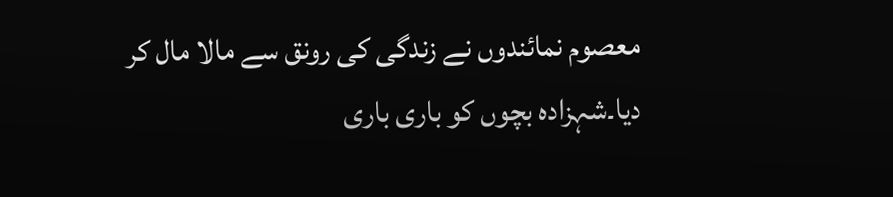معصوم نمائندوں نے زندگی کی رونق سے مالا مال کر دیا۔شہزادہ بچوں کو باری باری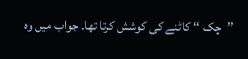’’چک ‘‘ کاٹنے کی کوشش کرتا تھا۔ جواب میں وہ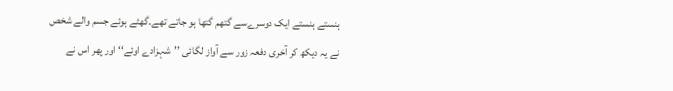ہنستے ہنستے ایک دوسرےسے گتھم گتھا ہو جاتے تھے۔گھٹے ہوئے جسم والے شخص نے یہ دیکھ کر آخری دفعہ زور سے آواز لگائی ’’شہزادے اوئے‘‘ اور پھر اس نے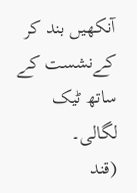آنکھیں بند کر کےنشست کے ساتھ ٹیک لگالی۔
(قند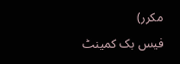مکرر)
فیس بک کمینٹ